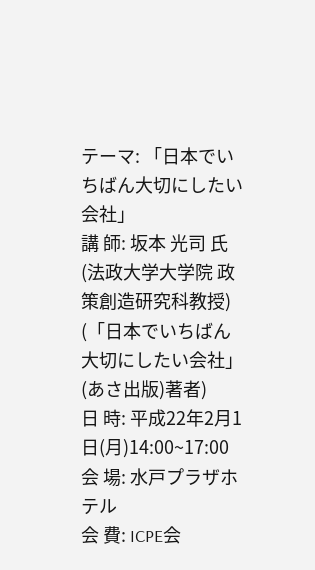テーマ: 「日本でいちばん大切にしたい会社」
講 師: 坂本 光司 氏 (法政大学大学院 政策創造研究科教授)
(「日本でいちばん大切にしたい会社」(あさ出版)著者)
日 時: 平成22年2月1日(月)14:00~17:00
会 場: 水戸プラザホテル
会 費: ICPE会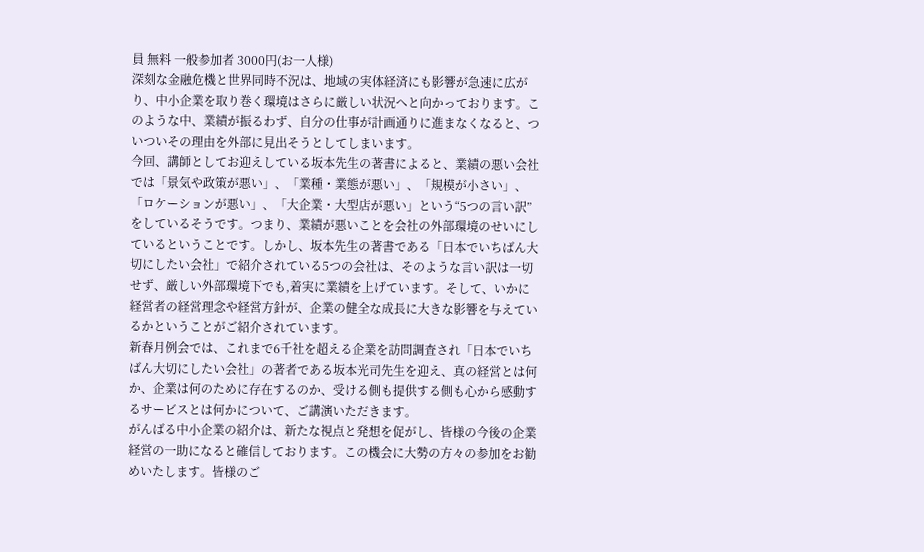員 無料 一般参加者 3000円(お一人様)
深刻な金融危機と世界同時不況は、地域の実体経済にも影響が急速に広がり、中小企業を取り巻く環境はさらに厳しい状況へと向かっております。このような中、業績が振るわず、自分の仕事が計画通りに進まなくなると、ついついその理由を外部に見出そうとしてしまいます。
今回、講師としてお迎えしている坂本先生の著書によると、業績の悪い会社では「景気や政策が悪い」、「業種・業態が悪い」、「規模が小さい」、「ロケーションが悪い」、「大企業・大型店が悪い」という“5つの言い訳”をしているそうです。つまり、業績が悪いことを会社の外部環境のせいにしているということです。しかし、坂本先生の著書である「日本でいちばん大切にしたい会社」で紹介されている5つの会社は、そのような言い訳は一切せず、厳しい外部環境下でも,着実に業績を上げています。そして、いかに経営者の経営理念や経営方針が、企業の健全な成長に大きな影響を与えているかということがご紹介されています。
新春月例会では、これまで6千社を超える企業を訪問調査され「日本でいちばん大切にしたい会社」の著者である坂本光司先生を迎え、真の経営とは何か、企業は何のために存在するのか、受ける側も提供する側も心から感動するサービスとは何かについて、ご講演いただきます。
がんばる中小企業の紹介は、新たな視点と発想を促がし、皆様の今後の企業経営の一助になると確信しております。この機会に大勢の方々の参加をお勧めいたします。皆様のご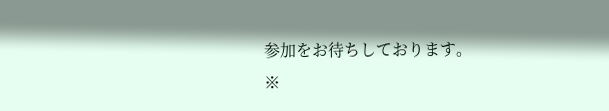参加をお待ちしております。
※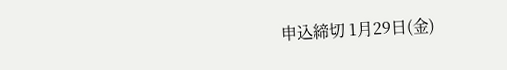申込締切 1月29日(金)